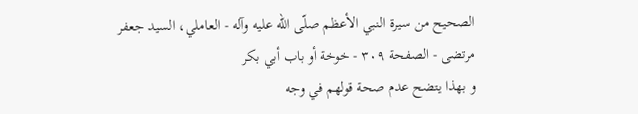الصحيح من سيرة النبي الأعظم صلّى الله عليه وآله - العاملي، السيد جعفر مرتضى - الصفحة ٣٠٩ - خوخة أو باب أبي بكر
و بهذا يتضح عدم صحة قولهم في وجه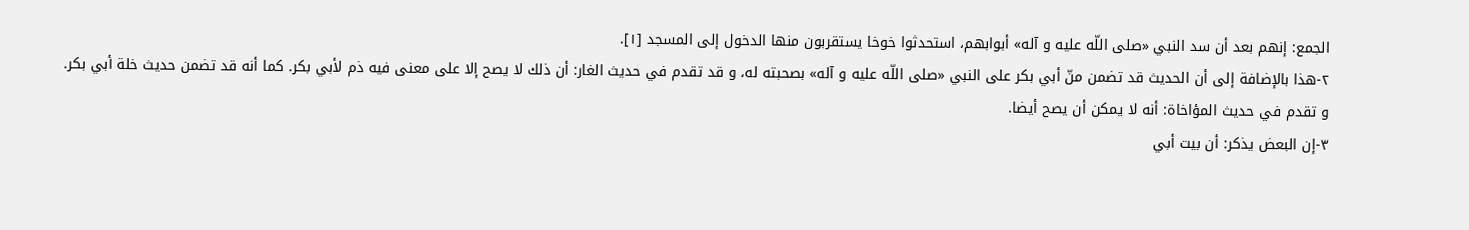الجمع: إنهم بعد أن سد النبي «صلى اللّه عليه و آله» أبوابهم، استحدثوا خوخا يستقربون منها الدخول إلى المسجد [١].
٢-هذا بالإضافة إلى أن الحديث قد تضمن منّ أبي بكر على النبي «صلى اللّه عليه و آله» بصحبته له، و قد تقدم في حديث الغار: أن ذلك لا يصح إلا على معنى فيه ذم لأبي بكر. كما أنه قد تضمن حديث خلة أبي بكر.
و تقدم في حديث المؤاخاة: أنه لا يمكن أن يصح أيضا.
٣-إن البعض يذكر: أن بيت أبي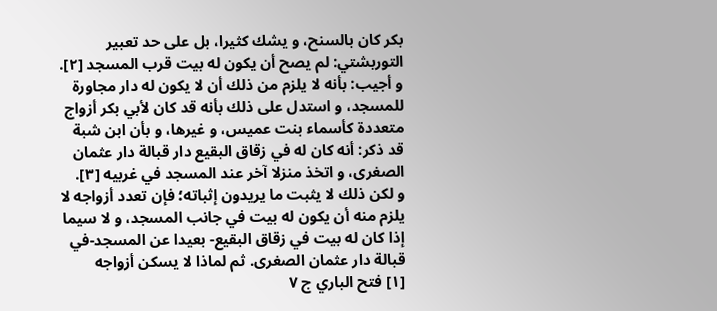بكر كان بالسنح، و يشك كثيرا، بل على حد تعبير التوربشتي: لم يصح أن يكون له بيت قرب المسجد [٢].
و أجيب: بأنه لا يلزم من ذلك أن لا يكون له دار مجاورة للمسجد، و استدل على ذلك بأنه قد كان لأبي بكر أزواج متعددة كأسماء بنت عميس، و غيرها، و بأن ابن شبة قد ذكر: أنه كان له في زقاق البقيع دار قبالة دار عثمان الصغرى، و اتخذ منزلا آخر عند المسجد في غربيه [٣].
و لكن ذلك لا يثبت ما يريدون إثباته؛ فإن تعدد أزواجه لا يلزم منه أن يكون له بيت في جانب المسجد، و لا سيما إذا كان له بيت في زقاق البقيع- بعيدا عن المسجد-في قبالة دار عثمان الصغرى. ثم لماذا لا يسكن أزواجه
[١] فتح الباري ج ٧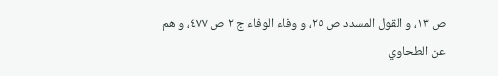ص ١٣، و القول المسدد ص ٢٥، و وفاء الوفاء ج ٢ ص ٤٧٧، و هم عن الطحاوي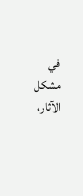في مشكل الآثار،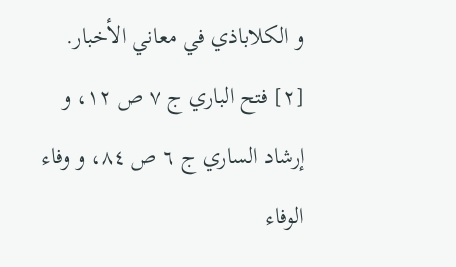و الكلاباذي في معاني الأخبار.
[٢] فتح الباري ج ٧ ص ١٢، و إرشاد الساري ج ٦ ص ٨٤، و وفاء الوفاء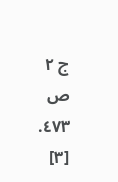ج ٢ ص ٤٧٣.
[٣]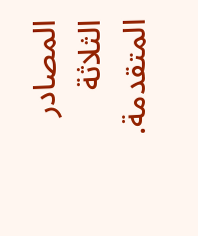المصادر الثلاثة المتقدمة.